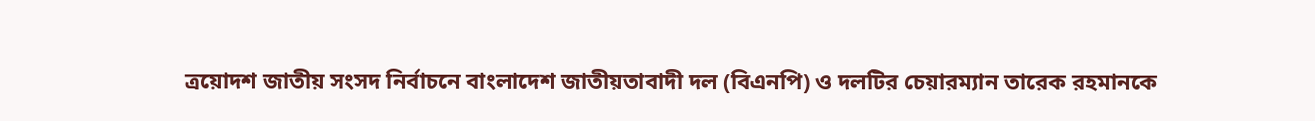ত্রয়োদশ জাতীয় সংসদ নির্বাচনে বাংলাদেশ জাতীয়তাবাদী দল (বিএনপি) ও দলটির চেয়ারম্যান তারেক রহমানকে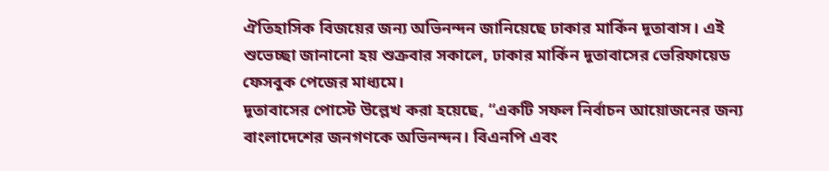ঐতিহাসিক বিজয়ের জন্য অভিনন্দন জানিয়েছে ঢাকার মার্কিন দূতাবাস। এই শুভেচ্ছা জানানো হয় শুক্রবার সকালে, ঢাকার মার্কিন দূতাবাসের ভেরিফায়েড ফেসবুক পেজের মাধ্যমে।
দূতাবাসের পোস্টে উল্লেখ করা হয়েছে, “একটি সফল নির্বাচন আয়োজনের জন্য বাংলাদেশের জনগণকে অভিনন্দন। বিএনপি এবং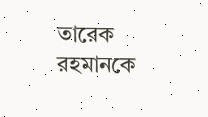তারেক রহমানকে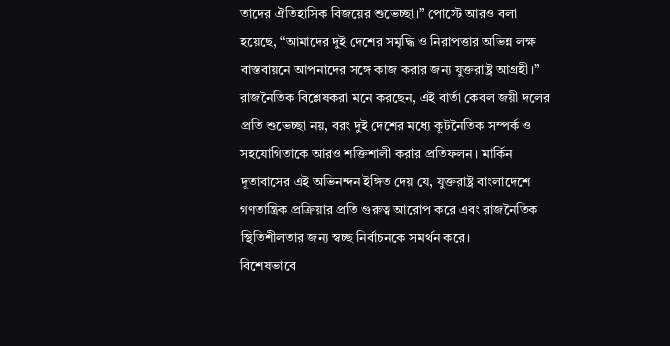তাদের ঐতিহাসিক বিজয়ের শুভেচ্ছা।” পোস্টে আরও বলা হয়েছে, “আমাদের দুই দেশের সমৃদ্ধি ও নিরাপত্তার অভিন্ন লক্ষ বাস্তবায়নে আপনাদের সঙ্গে কাজ করার জন্য যুক্তরাষ্ট্র আগ্রহী।”
রাজনৈতিক বিশ্লেষকরা মনে করছেন, এই বার্তা কেবল জয়ী দলের প্রতি শুভেচ্ছা নয়, বরং দুই দেশের মধ্যে কূটনৈতিক সম্পর্ক ও সহযোগিতাকে আরও শক্তিশালী করার প্রতিফলন। মার্কিন দূতাবাসের এই অভিনন্দন ইঙ্গিত দেয় যে, যুক্তরাষ্ট্র বাংলাদেশে গণতান্ত্রিক প্রক্রিয়ার প্রতি গুরুত্ব আরোপ করে এবং রাজনৈতিক স্থিতিশীলতার জন্য স্বচ্ছ নির্বাচনকে সমর্থন করে।
বিশেষভাবে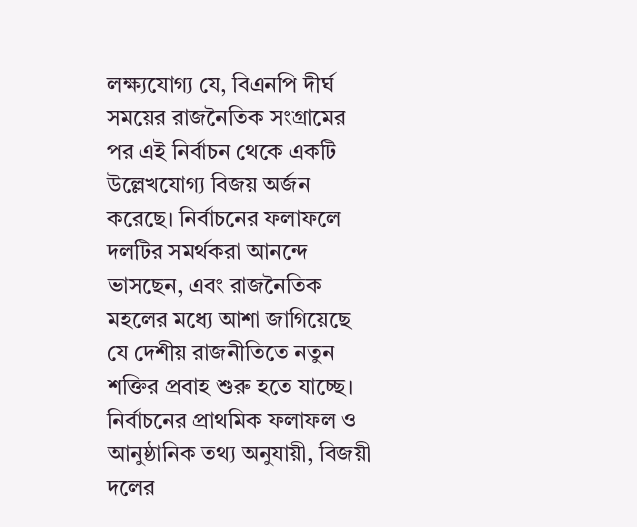লক্ষ্যযোগ্য যে, বিএনপি দীর্ঘ সময়ের রাজনৈতিক সংগ্রামের পর এই নির্বাচন থেকে একটি উল্লেখযোগ্য বিজয় অর্জন করেছে। নির্বাচনের ফলাফলে দলটির সমর্থকরা আনন্দে ভাসছেন, এবং রাজনৈতিক মহলের মধ্যে আশা জাগিয়েছে যে দেশীয় রাজনীতিতে নতুন শক্তির প্রবাহ শুরু হতে যাচ্ছে।
নির্বাচনের প্রাথমিক ফলাফল ও আনুষ্ঠানিক তথ্য অনুযায়ী, বিজয়ী দলের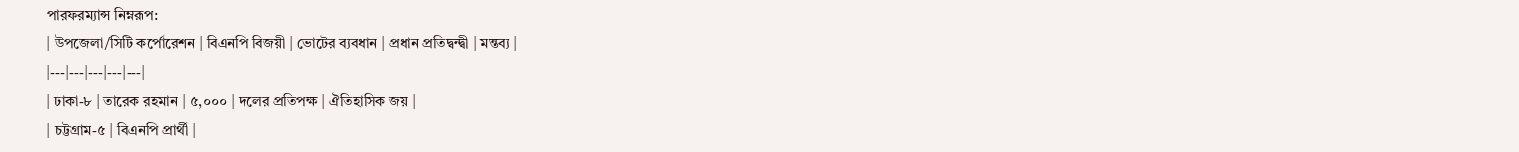পারফরম্যান্স নিম্নরূপ:
| উপজেলা/সিটি কর্পোরেশন | বিএনপি বিজয়ী | ভোটের ব্যবধান | প্রধান প্রতিদ্বন্দ্বী | মন্তব্য |
|---|---|---|---|---|
| ঢাকা-৮ | তারেক রহমান | ৫,০০০ | দলের প্রতিপক্ষ | ঐতিহাসিক জয় |
| চট্টগ্রাম-৫ | বিএনপি প্রার্থী |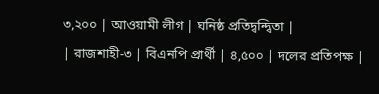৩,২০০ | আওয়ামী লীগ | ঘনিষ্ঠ প্রতিদ্বন্দ্বিতা |
| রাজশাহী-৩ | বিএনপি প্রার্থী | ৪,৫০০ | দলের প্রতিপক্ষ |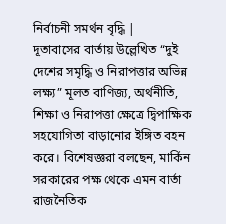নির্বাচনী সমর্থন বৃদ্ধি |
দূতাবাসের বার্তায় উল্লেখিত “দুই দেশের সমৃদ্ধি ও নিরাপত্তার অভিন্ন লক্ষ্য” মূলত বাণিজ্য, অর্থনীতি, শিক্ষা ও নিরাপত্তা ক্ষেত্রে দ্বিপাক্ষিক সহযোগিতা বাড়ানোর ইঙ্গিত বহন করে। বিশেষজ্ঞরা বলছেন, মার্কিন সরকারের পক্ষ থেকে এমন বার্তা রাজনৈতিক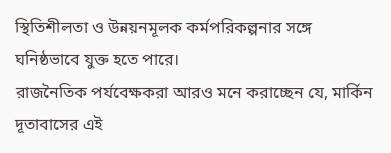স্থিতিশীলতা ও উন্নয়নমূলক কর্মপরিকল্পনার সঙ্গে ঘনিষ্ঠভাবে যুক্ত হতে পারে।
রাজনৈতিক পর্যবেক্ষকরা আরও মনে করাচ্ছেন যে, মার্কিন দূতাবাসের এই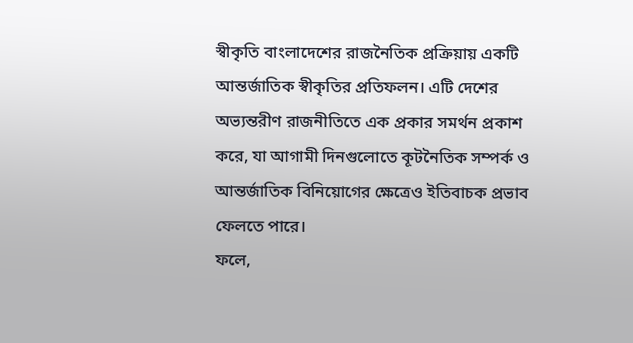স্বীকৃতি বাংলাদেশের রাজনৈতিক প্রক্রিয়ায় একটি আন্তর্জাতিক স্বীকৃতির প্রতিফলন। এটি দেশের অভ্যন্তরীণ রাজনীতিতে এক প্রকার সমর্থন প্রকাশ করে, যা আগামী দিনগুলোতে কূটনৈতিক সম্পর্ক ও আন্তর্জাতিক বিনিয়োগের ক্ষেত্রেও ইতিবাচক প্রভাব ফেলতে পারে।
ফলে,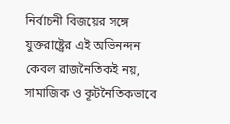নির্বাচনী বিজয়ের সঙ্গে যুক্তরাষ্ট্রের এই অভিনন্দন কেবল রাজনৈতিকই নয়, সামাজিক ও কূটনৈতিকভাবে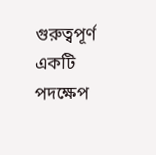গুরুত্বপূর্ণ একটি পদক্ষেপ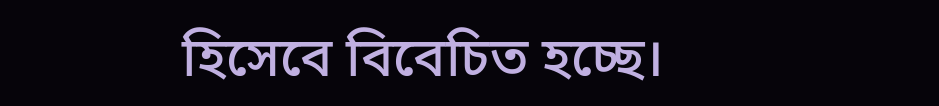হিসেবে বিবেচিত হচ্ছে।